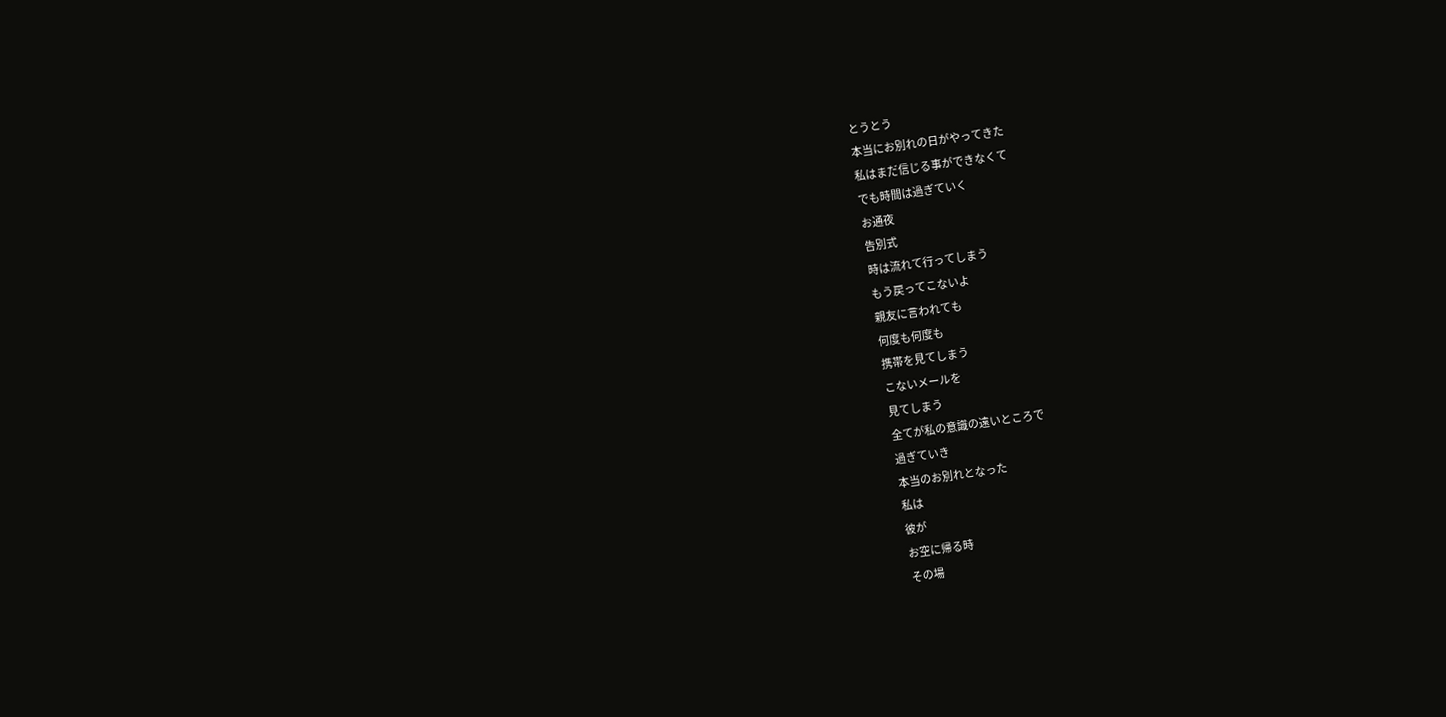とうとう
本当にお別れの日がやってきた
私はまだ信じる事ができなくて
でも時間は過ぎていく
お通夜
告別式
時は流れて行ってしまう
もう戻ってこないよ
親友に言われても
何度も何度も
携帯を見てしまう
こないメールを
見てしまう
全てが私の意識の遠いところで
過ぎていき
本当のお別れとなった
私は
彼が
お空に帰る時
その場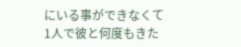にいる事ができなくて
1人で彼と何度もきた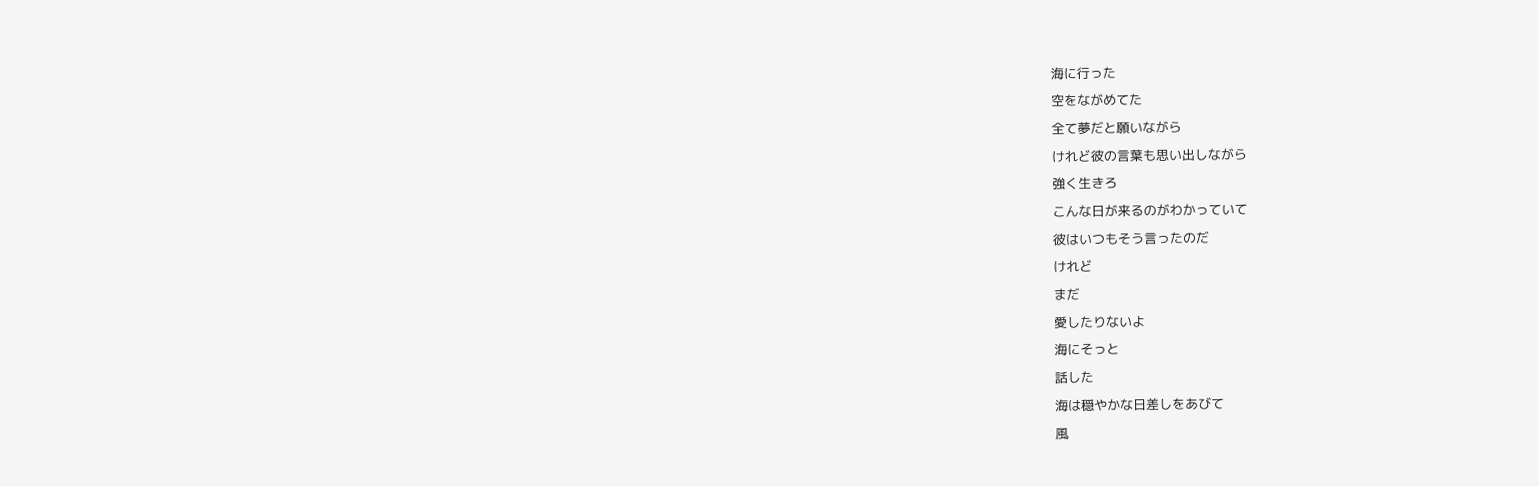海に行った
空をながめてた
全て夢だと願いながら
けれど彼の言葉も思い出しながら
強く生きろ
こんな日が来るのがわかっていて
彼はいつもそう言ったのだ
けれど
まだ
愛したりないよ
海にそっと
話した
海は穏やかな日差しをあびて
風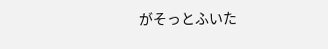がそっとふいた